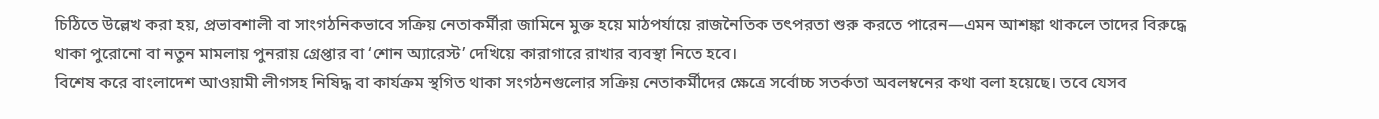চিঠিতে উল্লেখ করা হয়, প্রভাবশালী বা সাংগঠনিকভাবে সক্রিয় নেতাকর্মীরা জামিনে মুক্ত হয়ে মাঠপর্যায়ে রাজনৈতিক তৎপরতা শুরু করতে পারেন—এমন আশঙ্কা থাকলে তাদের বিরুদ্ধে থাকা পুরোনো বা নতুন মামলায় পুনরায় গ্রেপ্তার বা ‘শোন অ্যারেস্ট’ দেখিয়ে কারাগারে রাখার ব্যবস্থা নিতে হবে।
বিশেষ করে বাংলাদেশ আওয়ামী লীগসহ নিষিদ্ধ বা কার্যক্রম স্থগিত থাকা সংগঠনগুলোর সক্রিয় নেতাকর্মীদের ক্ষেত্রে সর্বোচ্চ সতর্কতা অবলম্বনের কথা বলা হয়েছে। তবে যেসব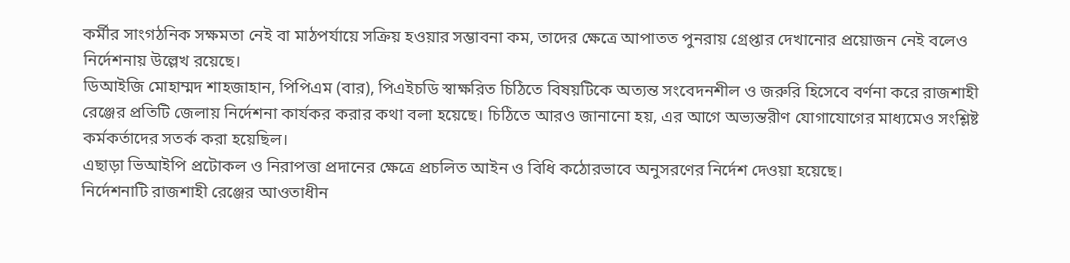কর্মীর সাংগঠনিক সক্ষমতা নেই বা মাঠপর্যায়ে সক্রিয় হওয়ার সম্ভাবনা কম, তাদের ক্ষেত্রে আপাতত পুনরায় গ্রেপ্তার দেখানোর প্রয়োজন নেই বলেও নির্দেশনায় উল্লেখ রয়েছে।
ডিআইজি মোহাম্মদ শাহজাহান, পিপিএম (বার), পিএইচডি স্বাক্ষরিত চিঠিতে বিষয়টিকে অত্যন্ত সংবেদনশীল ও জরুরি হিসেবে বর্ণনা করে রাজশাহী রেঞ্জের প্রতিটি জেলায় নির্দেশনা কার্যকর করার কথা বলা হয়েছে। চিঠিতে আরও জানানো হয়, এর আগে অভ্যন্তরীণ যোগাযোগের মাধ্যমেও সংশ্লিষ্ট কর্মকর্তাদের সতর্ক করা হয়েছিল।
এছাড়া ভিআইপি প্রটোকল ও নিরাপত্তা প্রদানের ক্ষেত্রে প্রচলিত আইন ও বিধি কঠোরভাবে অনুসরণের নির্দেশ দেওয়া হয়েছে।
নির্দেশনাটি রাজশাহী রেঞ্জের আওতাধীন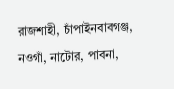রাজশাহী, চাঁপাইনবাবগঞ্জ, নওগাঁ, নাটোর, পাবনা,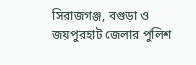সিরাজগঞ্জ, বগুড়া ও জয়পুরহাট জেলার পুলিশ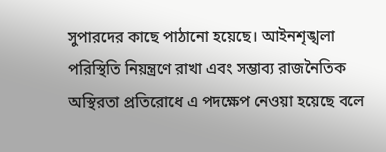সুপারদের কাছে পাঠানো হয়েছে। আইনশৃঙ্খলা পরিস্থিতি নিয়ন্ত্রণে রাখা এবং সম্ভাব্য রাজনৈতিক অস্থিরতা প্রতিরোধে এ পদক্ষেপ নেওয়া হয়েছে বলে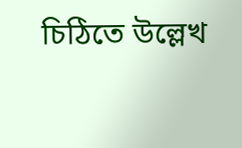চিঠিতে উল্লেখ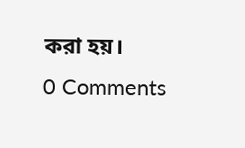করা হয়।
0 Comments